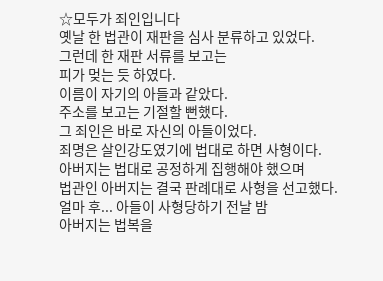☆모두가 죄인입니다
옛날 한 법관이 재판을 심사 분류하고 있었다.
그런데 한 재판 서류를 보고는
피가 멎는 듯 하였다.
이름이 자기의 아들과 같았다.
주소를 보고는 기절할 뻔했다.
그 죄인은 바로 자신의 아들이었다.
죄명은 살인강도였기에 법대로 하면 사형이다.
아버지는 법대로 공정하게 집행해야 했으며
법관인 아버지는 결국 판례대로 사형을 선고했다.
얼마 후... 아들이 사형당하기 전날 밤
아버지는 법복을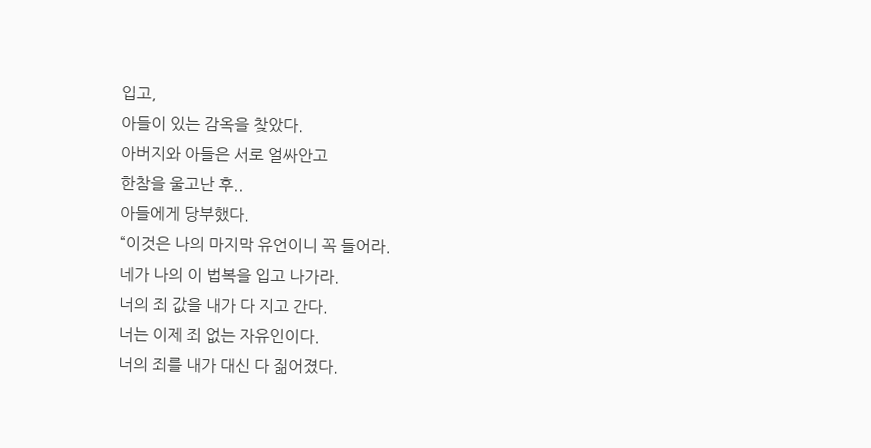입고,
아들이 있는 감옥을 찾았다.
아버지와 아들은 서로 얼싸안고
한참을 울고난 후..
아들에게 당부했다.
“이것은 나의 마지막 유언이니 꼭 들어라.
네가 나의 이 법복을 입고 나가라.
너의 죄 값을 내가 다 지고 간다.
너는 이제 죄 없는 자유인이다.
너의 죄를 내가 대신 다 짊어졌다.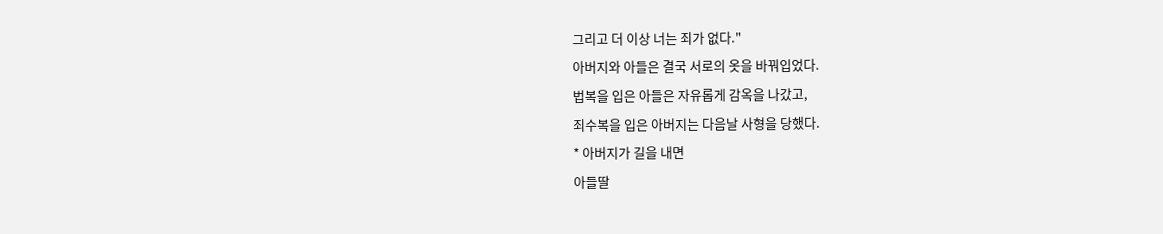그리고 더 이상 너는 죄가 없다."
아버지와 아들은 결국 서로의 옷을 바꿔입었다.
법복을 입은 아들은 자유롭게 감옥을 나갔고,
죄수복을 입은 아버지는 다음날 사형을 당했다.
* 아버지가 길을 내면
아들딸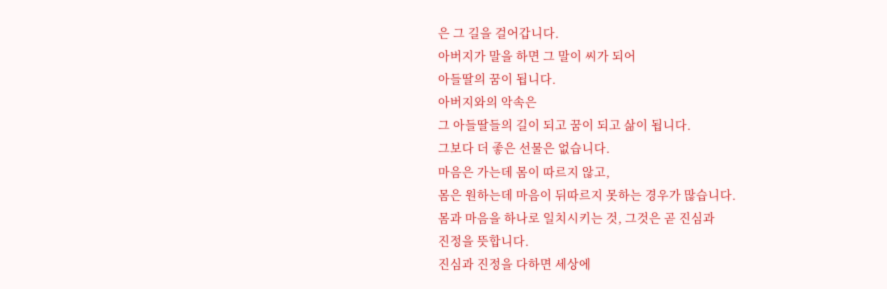은 그 길을 걸어갑니다.
아버지가 말을 하면 그 말이 씨가 되어
아들딸의 꿈이 됩니다.
아버지와의 악속은
그 아들딸들의 길이 되고 꿈이 되고 삶이 됩니다.
그보다 더 좋은 선물은 없습니다.
마음은 가는데 몸이 따르지 않고,
몸은 원하는데 마음이 뒤따르지 못하는 경우가 많습니다.
몸과 마음을 하나로 일치시키는 것, 그것은 곧 진심과
진정을 뜻합니다.
진심과 진정을 다하면 세상에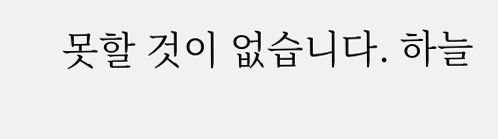못할 것이 없습니다. 하늘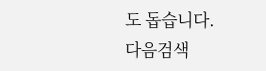도 돕습니다.
다음검색